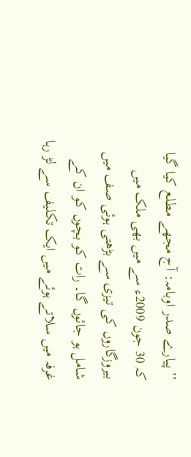’’پیارے صدر اوبامہ: آج مجھے مطلع کیا گیا کہ 30 جون 2009ء سے میں بھی ملک میں بیروزگاروں کی تیزی سے بڑھتی ہوئی صف میں شامل ہو جائوں گا۔ رات کو بچوں کو ان کے غرفہ میں سلاتے ہوئے میں ایک تکلیف سے لڑ رہا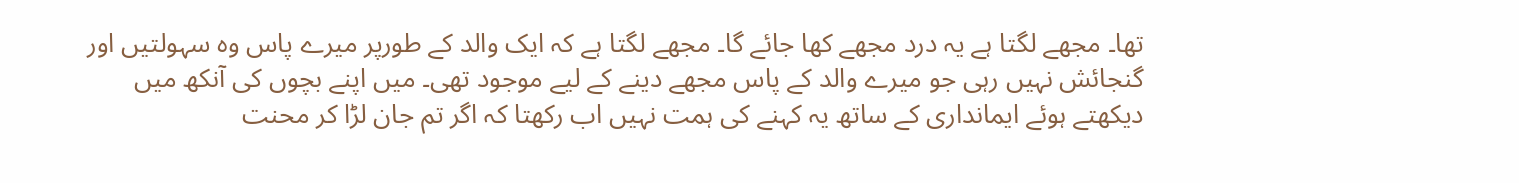تھا۔ مجھے لگتا ہے یہ درد مجھے کھا جائے گا۔ مجھے لگتا ہے کہ ایک والد کے طورپر میرے پاس وہ سہولتیں اور گنجائش نہیں رہی جو میرے والد کے پاس مجھے دینے کے لیے موجود تھی۔ میں اپنے بچوں کی آنکھ میں دیکھتے ہوئے ایمانداری کے ساتھ یہ کہنے کی ہمت نہیں اب رکھتا کہ اگر تم جان لڑا کر محنت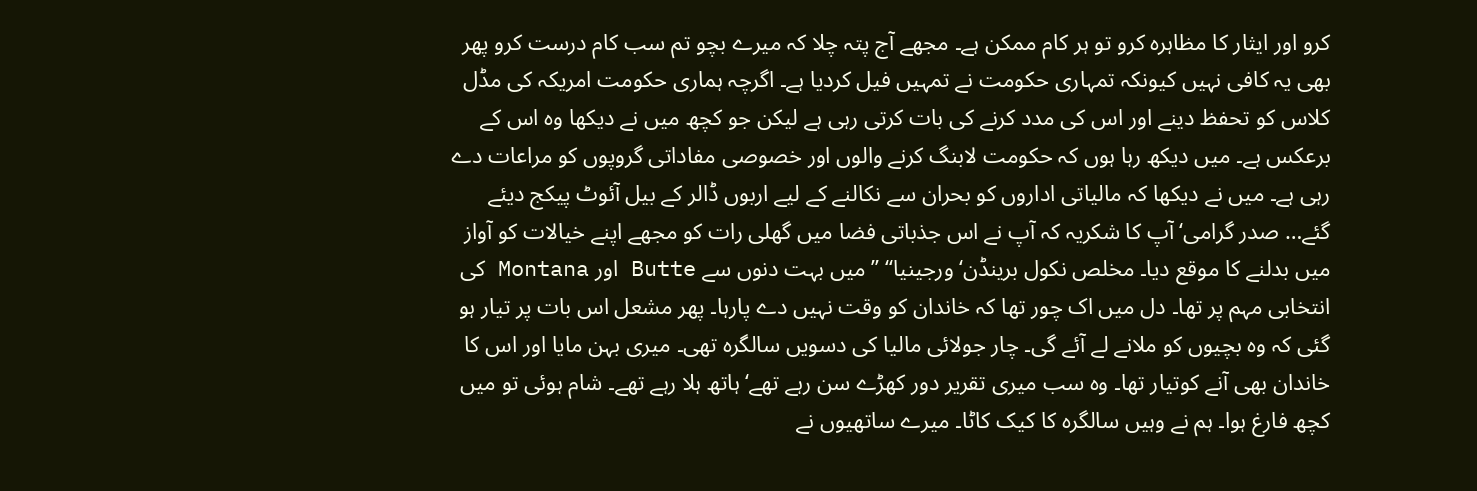کرو اور ایثار کا مظاہرہ کرو تو ہر کام ممکن ہے۔ مجھے آج پتہ چلا کہ میرے بچو تم سب کام درست کرو پھر بھی یہ کافی نہیں کیونکہ تمہاری حکومت نے تمہیں فیل کردیا ہے۔ اگرچہ ہماری حکومت امریکہ کی مڈل کلاس کو تحفظ دینے اور اس کی مدد کرنے کی بات کرتی رہی ہے لیکن جو کچھ میں نے دیکھا وہ اس کے برعکس ہے۔ میں دیکھ رہا ہوں کہ حکومت لابنگ کرنے والوں اور خصوصی مفاداتی گروپوں کو مراعات دے رہی ہے۔ میں نے دیکھا کہ مالیاتی اداروں کو بحران سے نکالنے کے لیے اربوں ڈالر کے بیل آئوٹ پیکج دیئے گئے… صدر گرامی‘ آپ کا شکریہ کہ آپ نے اس جذباتی فضا میں گھلی رات کو مجھے اپنے خیالات کو آواز میں بدلنے کا موقع دیا۔ مخلص نکول برینڈن‘ ورجینیا‘‘ ’’ میں بہت دنوں سے Butte اور Montana کی انتخابی مہم پر تھا۔ دل میں اک چور تھا کہ خاندان کو وقت نہیں دے پارہا۔ پھر مشعل اس بات پر تیار ہو گئی کہ وہ بچیوں کو ملانے لے آئے گی۔ چار جولائی مالیا کی دسویں سالگرہ تھی۔ میری بہن مایا اور اس کا خاندان بھی آنے کوتیار تھا۔ وہ سب میری تقریر دور کھڑے سن رہے تھے‘ ہاتھ ہلا رہے تھے۔ شام ہوئی تو میں کچھ فارغ ہوا۔ ہم نے وہیں سالگرہ کا کیک کاٹا۔ میرے ساتھیوں نے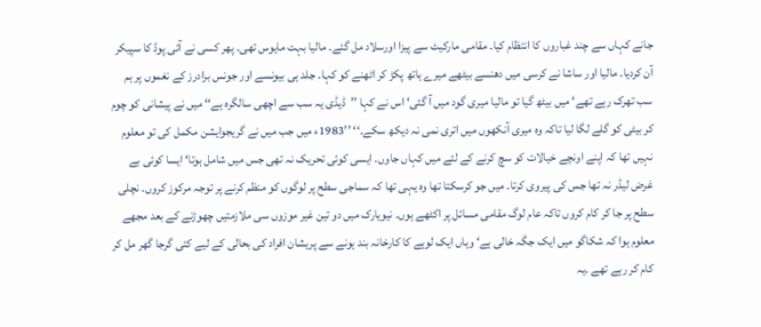جانے کہاں سے چند غباروں کا انتظام کیا۔ مقامی مارکیٹ سے پیزا اورسلاد مل گئے۔ مالیا بہت مایوس تھی۔ پھر کسی نے آئی پوڈ کا سپیکر آن کردیا۔ مالیا اور ساشا نے کرسی میں دھنسے بیٹھے میرے ہاتھ پکڑ کر اٹھنے کو کہا۔ جلد ہی بیونسے اور جونس برادرز کے نغموں پر ہم سب تھرک رہے تھے‘ میں بیٹھ گیا تو مالیا میری گود میں آ گئی‘ اس نے کہا ’’ڈیڈی یہ سب سے اچھی سالگرہ ہے‘‘ میں نے پیشانی کو چوم کر بیٹی کو گلے لگا لیا تاکہ وہ میری آنکھوں میں اتری نمی نہ دیکھ سکے۔‘‘ ’’1983ء میں جب میں نے گریجوایشن مکمل کی تو معلوم نہیں تھا کہ اپنے اونچے خیالات کو سچ کرنے کے لئے میں کہاں جاوں۔ ایسی کوئی تحریک نہ تھی جس میں شامل ہوتا‘ ایسا کوئی بے غرض لیڈر نہ تھا جس کی پیروی کرتا۔ میں جو کرسکتا تھا وہ یہی تھا کہ سماجی سطح پر لوگوں کو منظم کرنے پر توجہ مرکوز کروں۔ نچلی سطح پر جا کر کام کروں تاکہ عام لوگ مقامی مسائل پر اکٹھے ہوں۔ نیویارک میں دو تین غیر موزوں سی ملازمتیں چھوڑنے کے بعد مجھے معلوم ہوا کہ شکاگو میں ایک جگہ خالی ہے‘ وہاں ایک لوہے کا کارخانہ بند ہونے سے پریشان افراد کی بحالی کے لیے کئی گرجا گھر مل کر کام کر رہے تھے ۔یہ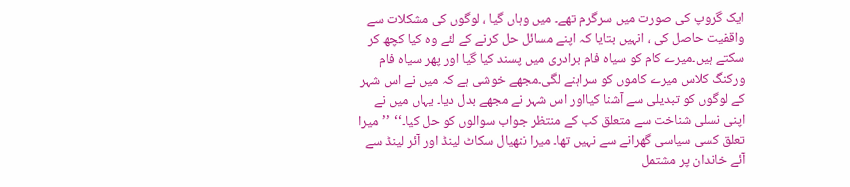ایک گروپ کی صورت میں سرگرم تھے۔ میں وہاں گیا ، لوگوں کی مشکلات سے واقفیت حاصل کی ، انہیں بتایا کہ اپنے مسائل حل کرنے کے لئے وہ کیا کچھ کر سکتے ہیں۔میرے کام کو سیاہ فام برادری میں پسند کیا گیا اور پھر سیاہ فام ورکنگ کلاس میرے کاموں کو سراہنے لگی۔مجھے خوشی ہے کہ میں نے اس شہر کے لوگوں کو تبدیلی سے آشنا کیااور اس شہر نے مجھے بدل دیا۔ یہاں میں نے اپنی نسلی شناخت سے متعلق کب کے منتظر جواب سوالوں کو حل کیا۔‘‘ ’’میرا تعلق کسی سیاسی گھرانے سے نہیں تھا۔ میرا ننھیال سکاٹ لینڈ اور آئر لینڈ سے آئے خاندان پر مشتمل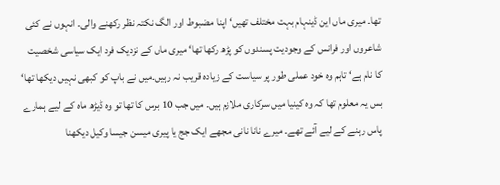تھا۔ میری ماں این ڈینہام بہت مختلف تھیں‘ اپنا مضبوط اور الگ نکتہ نظر رکھنے والی۔ انہوں نے کئی شاعروں اور فرانس کے وجودیت پسندوں کو پڑھ رکھا تھا‘ میری ماں کے نزدیک فرد ایک سیاسی شخصیت کا نام ہے‘ تاہم وہ خود عملی طور پر سیاست کے زیادہ قریب نہ رہیں۔میں نے باپ کو کبھی نہیں دیکھا تھا‘ بس یہ معلوم تھا کہ وہ کینیا میں سرکاری ملازم ہیں۔ میں جب 10 برس کا تھا تو وہ ڈیڑھ ماہ کے لیے ہمارے پاس رہنے کے لیے آئے تھے۔ میرے نانا نانی مجھے ایک جج یا پیری میسن جیسا وکیل دیکھنا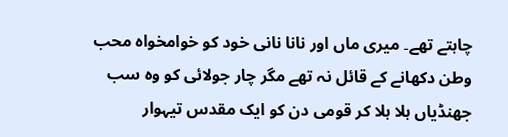چاہتے تھے۔ میری ماں اور نانا نانی خود کو خوامخواہ محب وطن دکھانے کے قائل نہ تھے مگر چار جولائی کو وہ سب جھنڈیاں ہلا ہلا کر قومی دن کو ایک مقدس تیہوار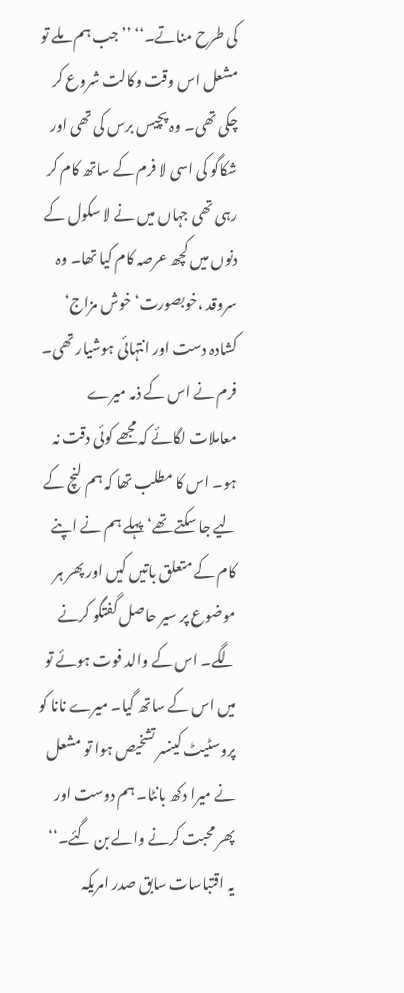کی طرح مناتے۔‘‘ ’’جب ہم ملے تو مشعل اس وقت وکالت شروع کر چکی تھی۔ وہ پچیس برس کی تھی اور شکاگو کی اسی لا فرم کے ساتھ کام کر رہی تھی جہاں میں نے لا سکول کے دنوں میں کچھ عرصہ کام کیا تھا۔ وہ سروقد ،خوبصورت‘ خوش مزاج‘ کشادہ دست اور انتہائی ہوشیار تھی۔ فرم نے اس کے ذمہ میرے معاملات لگائے کہ مجھے کوئی دقت نہ ہو۔ اس کا مطلب تھا کہ ہم لنچ کے لیے جا سکتے تھے‘ پہلے ہم نے اپنے کام کے متعلق باتیں کیں اور پھر ہر موضوع پر سیر حاصل گفتگو کرنے لگے۔ اس کے والد فوت ہوئے تو میں اس کے ساتھ گیا۔ میرے نانا کو پروسٹیٹ کینسر تشخیص ہوا تو مشعل نے میرا دکھ بانٹا۔ ہم دوست اور پھر محبت کرنے والے بن گئے۔‘‘ یہ اقتباسات سابق صدر امریکہ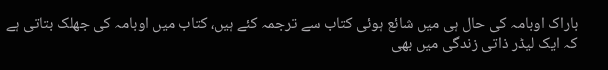باراک اوبامہ کی حال ہی میں شائع ہوئی کتاب سے ترجمہ کئے ہیں، کتاب میں اوبامہ کی جھلک بتاتی ہے کہ ایک لیڈر ذاتی زندگی میں بھی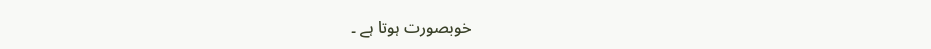خوبصورت ہوتا ہے ۔